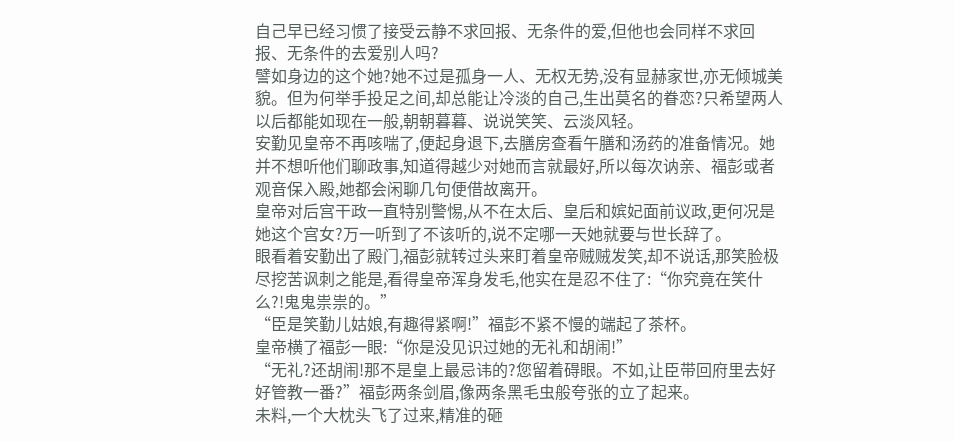自己早已经习惯了接受云静不求回报、无条件的爱,但他也会同样不求回报、无条件的去爱别人吗?
譬如身边的这个她?她不过是孤身一人、无权无势,没有显赫家世,亦无倾城美貌。但为何举手投足之间,却总能让冷淡的自己,生出莫名的眷恋?只希望两人以后都能如现在一般,朝朝暮暮、说说笑笑、云淡风轻。
安勤见皇帝不再咳喘了,便起身退下,去膳房查看午膳和汤药的准备情况。她并不想听他们聊政事,知道得越少对她而言就最好,所以每次讷亲、福彭或者观音保入殿,她都会闲聊几句便借故离开。
皇帝对后宫干政一直特别警惕,从不在太后、皇后和嫔妃面前议政,更何况是她这个宫女?万一听到了不该听的,说不定哪一天她就要与世长辞了。
眼看着安勤出了殿门,福彭就转过头来盯着皇帝贼贼发笑,却不说话,那笑脸极尽挖苦讽刺之能是,看得皇帝浑身发毛,他实在是忍不住了:“你究竟在笑什么?!鬼鬼祟祟的。”
“臣是笑勤儿姑娘,有趣得紧啊!”福彭不紧不慢的端起了茶杯。
皇帝横了福彭一眼:“你是没见识过她的无礼和胡闹!”
“无礼?还胡闹!那不是皇上最忌讳的?您留着碍眼。不如,让臣带回府里去好好管教一番?”福彭两条剑眉,像两条黑毛虫般夸张的立了起来。
未料,一个大枕头飞了过来,精准的砸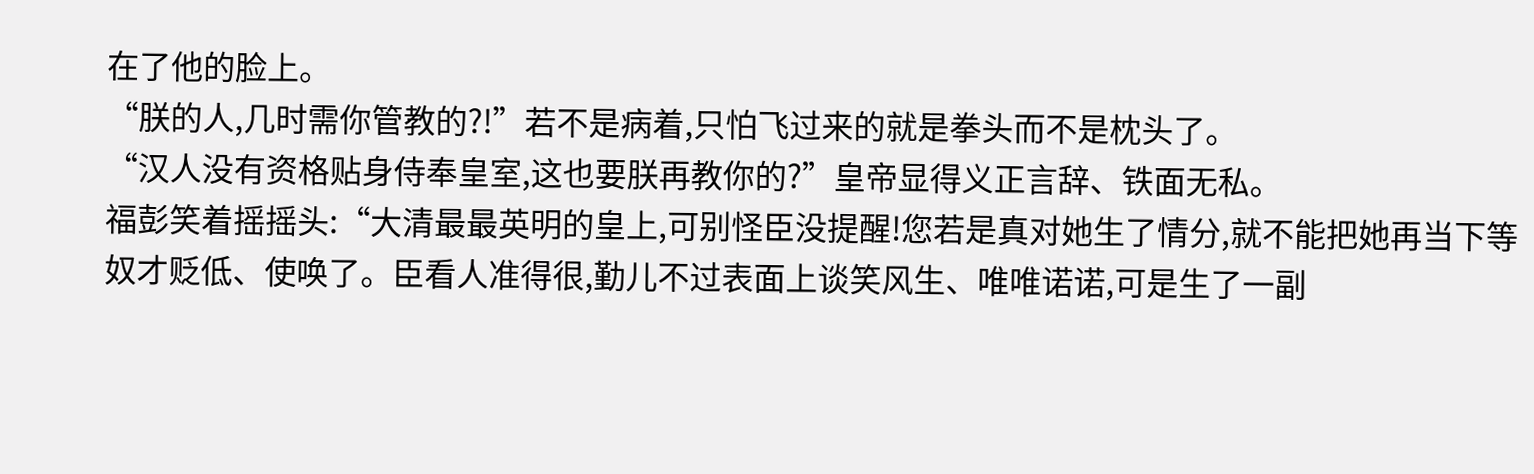在了他的脸上。
“朕的人,几时需你管教的?!”若不是病着,只怕飞过来的就是拳头而不是枕头了。
“汉人没有资格贴身侍奉皇室,这也要朕再教你的?”皇帝显得义正言辞、铁面无私。
福彭笑着摇摇头:“大清最最英明的皇上,可别怪臣没提醒!您若是真对她生了情分,就不能把她再当下等奴才贬低、使唤了。臣看人准得很,勤儿不过表面上谈笑风生、唯唯诺诺,可是生了一副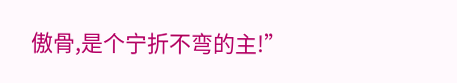傲骨,是个宁折不弯的主!”